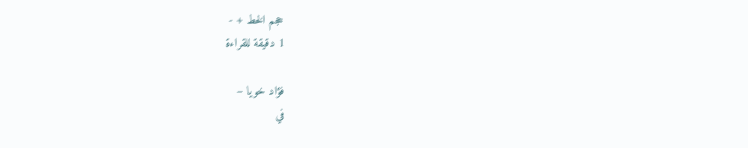حجم الخط + -
1 دقيقة للقراءة

فؤاد خويا –
في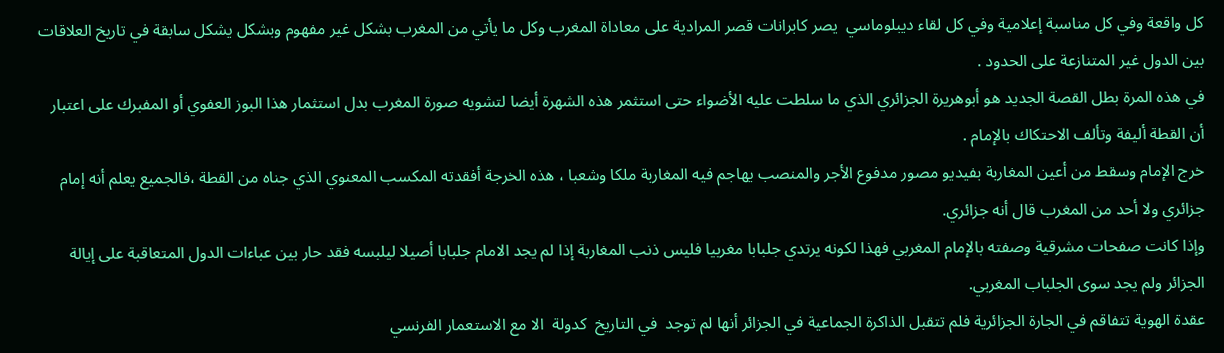كل واقعة وفي كل مناسبة إعلامية وفي كل لقاء ديبلوماسي  يصر كابرانات قصر المرادية على معاداة المغرب وكل ما يأتي من المغرب بشكل غير مفهوم وبشكل يشكل سابقة في تاريخ العلاقات بين الدول غير المتنازعة على الحدود .
في هذه المرة بطل القصة الجديد هو أبوهريرة الجزائري الذي ما سلطت عليه الأضواء حتى استثمر هذه الشهرة أيضا لتشويه صورة المغرب بدل استثمار هذا البوز العفوي أو المفبرك على اعتبار أن القطة أليفة وتألف الاحتكاك بالإمام .
خرج الإمام وسقط من أعين المغاربة بفيديو مصور مدفوع الأجر والمنصب يهاجم فيه المغاربة ملكا وشعبا ، هذه الخرجة أفقدته المكسب المعنوي الذي جناه من القطة ،فالجميع يعلم أنه إمام جزائري ولا أحد من المغرب قال أنه جزائري.
وإذا كانت صفحات مشرقية وصفته بالإمام المغربي فهذا لكونه يرتدي جلبابا مغربيا فليس ذنب المغاربة إذا لم يجد الامام جلبابا أصيلا ليلبسه فقد حار بين عباءات الدول المتعاقبة على إيالة الجزائر ولم يجد سوى الجلباب المغربي.
عقدة الهوية تتفاقم في الجارة الجزائرية فلم تتقبل الذاكرة الجماعية في الجزائر أنها لم توجد  في التاريخ  كدولة  الا مع الاستعمار الفرنسي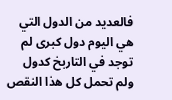فالعديد من الدول التي هي اليوم دول كبرى لم توجد في التاربخ كدول ولم تحمل كل هذا النقص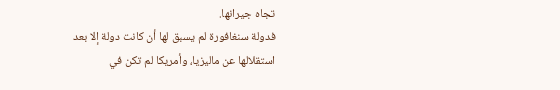تجاه جيرانها.
فدولة سنغافورة لم يسبق لها أن كانت دولة إلا بعد استقلالها عن ماليزيا، وأمريكا لم تكن في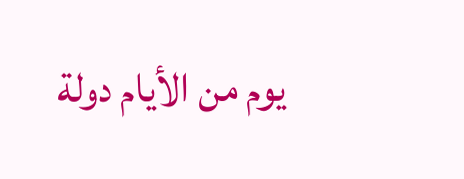يوم من الأيام دولة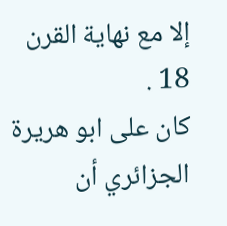إلا مع نهاية القرن 18 .
كان على ابو هريرة الجزائري أن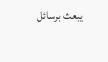يبعث برسائل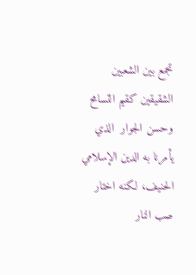تجمع بين الشعبين الشقيقين كقيم التسامح وحسن الجوار  الذي يأمرنا به الدين الإسلامي الحنيف، لكنه اختار صب النار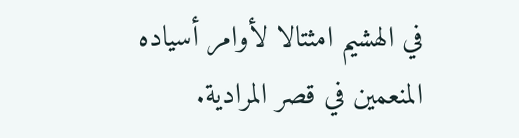في الهشيم امثتالا لأوامر أسياده المنعمين في قصر المرادية.